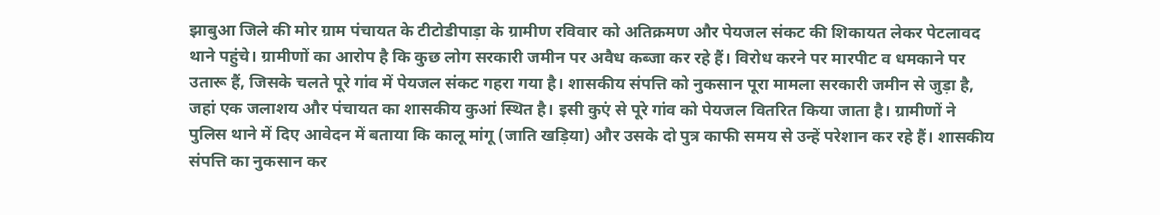झाबुआ जिले की मोर ग्राम पंचायत के टीटोडीपाड़ा के ग्रामीण रविवार को अतिक्रमण और पेयजल संकट की शिकायत लेकर पेटलावद थाने पहुंचे। ग्रामीणों का आरोप है कि कुछ लोग सरकारी जमीन पर अवैध कब्जा कर रहे हैं। विरोध करने पर मारपीट व धमकाने पर उतारू हैं, जिसके चलते पूरे गांव में पेयजल संकट गहरा गया है। शासकीय संपत्ति को नुकसान पूरा मामला सरकारी जमीन से जुड़ा है, जहां एक जलाशय और पंचायत का शासकीय कुआं स्थित है। इसी कुएं से पूरे गांव को पेयजल वितरित किया जाता है। ग्रामीणों ने पुलिस थाने में दिए आवेदन में बताया कि कालू मांगू (जाति खड़िया) और उसके दो पुत्र काफी समय से उन्हें परेशान कर रहे हैं। शासकीय संपत्ति का नुकसान कर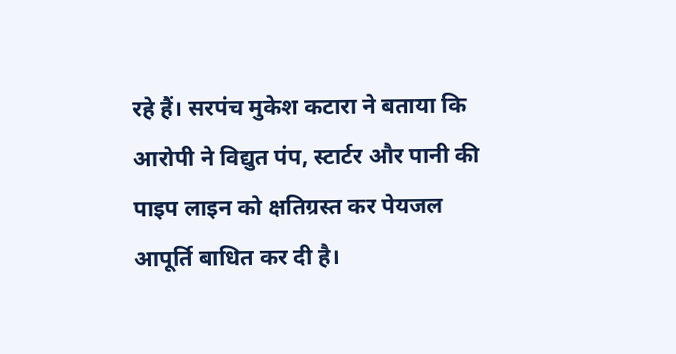रहे हैं। सरपंच मुकेश कटारा ने बताया कि आरोपी ने विद्युत पंप, स्टार्टर और पानी की पाइप लाइन को क्षतिग्रस्त कर पेयजल आपूर्ति बाधित कर दी है।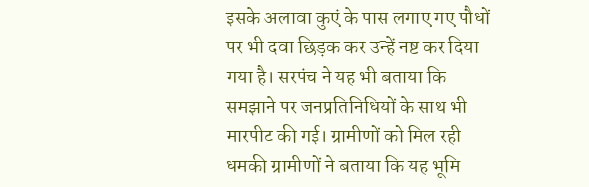इसके अलावा कुएं के पास लगाए गए पौधों पर भी दवा छिड़क कर उन्हें नष्ट कर दिया गया है। सरपंच ने यह भी बताया कि समझाने पर जनप्रतिनिधियों के साथ भी मारपीट की गई। ग्रामीणों को मिल रही धमकी ग्रामीणों ने बताया कि यह भूमि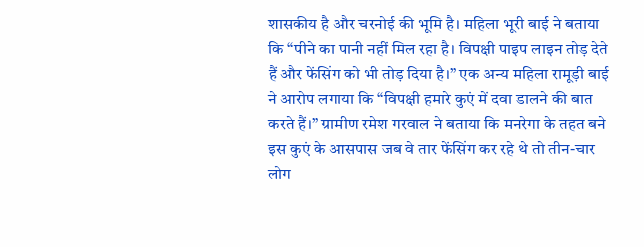शासकीय है और चरनोई की भूमि है। महिला भूरी बाई ने बताया कि “पीने का पानी नहीं मिल रहा है। विपक्षी पाइप लाइन तोड़ देते हैं और फेंसिंग को भी तोड़ दिया है।” एक अन्य महिला रामूड़ी बाई ने आरोप लगाया कि “विपक्षी हमारे कुएं में दवा डालने की बात करते हैं।” ग्रामीण रमेश गरवाल ने बताया कि मनरेगा के तहत बने इस कुएं के आसपास जब वे तार फेंसिंग कर रहे थे तो तीन-चार लोग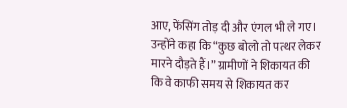आए, फेंसिंग तोड़ दी और एंगल भी ले गए। उन्होंने कहा कि “कुछ बोलो तो पत्थर लेकर मारने दौड़ते हैं।” ग्रामीणों ने शिकायत की कि वे काफी समय से शिकायत कर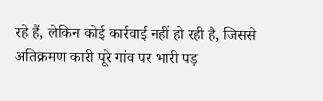रहे हैं, लेकिन कोई कार्रवाई नहीं हो रही है, जिससे अतिक्रमण कारी पूरे गांव पर भारी पड़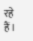रहे हैं।